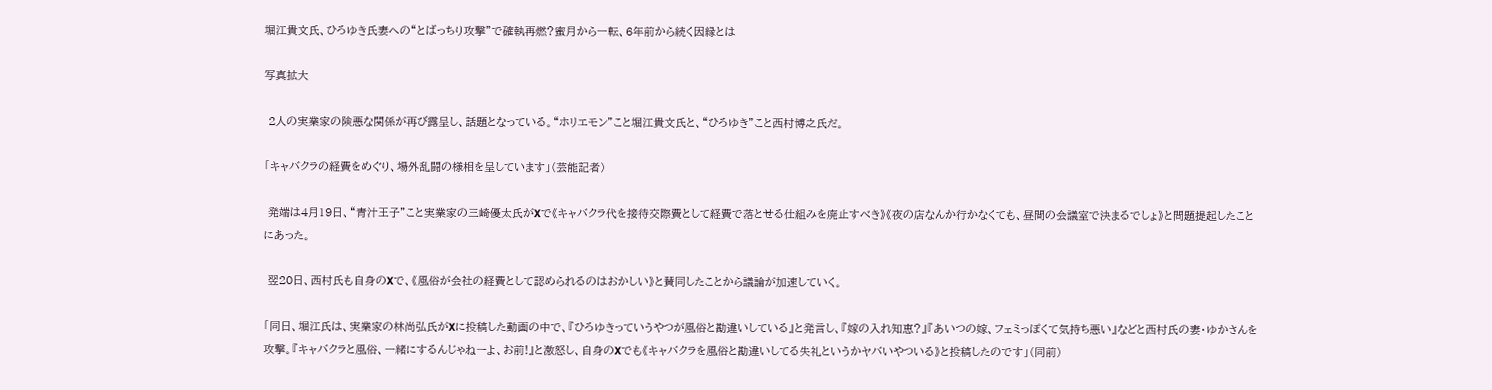堀江貴文氏、ひろゆき氏妻への“とばっちり攻撃”で確執再燃?蜜月から一転、6年前から続く因縁とは

写真拡大

 2人の実業家の険悪な関係が再び露呈し、話題となっている。“ホリエモン”こと堀江貴文氏と、“ひろゆき”こと西村博之氏だ。

「キャバクラの経費をめぐり、場外乱闘の様相を呈しています」(芸能記者)

 発端は4月19日、“青汁王子”こと実業家の三崎優太氏がXで《キャバクラ代を接待交際費として経費で落とせる仕組みを廃止すべき》《夜の店なんか行かなくても、昼間の会議室で決まるでしょ》と問題提起したことにあった。

 翌20日、西村氏も自身のXで、《風俗が会社の経費として認められるのはおかしい》と賛同したことから議論が加速していく。

「同日、堀江氏は、実業家の林尚弘氏がXに投稿した動画の中で、『ひろゆきっていうやつが風俗と勘違いしている』と発言し、『嫁の入れ知恵?』『あいつの嫁、フェミっぽくて気持ち悪い』などと西村氏の妻・ゆかさんを攻撃。『キャバクラと風俗、一緒にするんじゃねーよ、お前!』と激怒し、自身のXでも《キャバクラを風俗と勘違いしてる失礼というかヤバいやついる》と投稿したのです」(同前)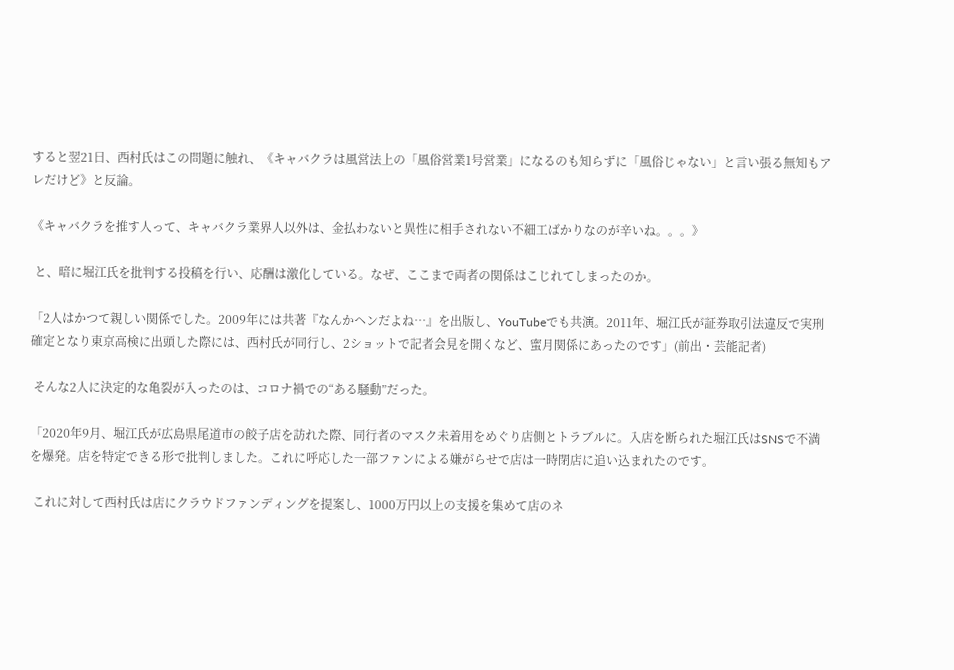すると翌21日、西村氏はこの問題に触れ、《キャバクラは風営法上の「風俗営業1号営業」になるのも知らずに「風俗じゃない」と言い張る無知もアレだけど》と反論。

《キャバクラを推す人って、キャバクラ業界人以外は、金払わないと異性に相手されない不細工ばかりなのが辛いね。。。》

 と、暗に堀江氏を批判する投稿を行い、応酬は激化している。なぜ、ここまで両者の関係はこじれてしまったのか。

「2人はかつて親しい関係でした。2009年には共著『なんかヘンだよね…』を出版し、YouTubeでも共演。2011年、堀江氏が証券取引法違反で実刑確定となり東京高検に出頭した際には、西村氏が同行し、2ショットで記者会見を開くなど、蜜月関係にあったのです」(前出・芸能記者)

 そんな2人に決定的な亀裂が入ったのは、コロナ禍での“ある騒動”だった。

「2020年9月、堀江氏が広島県尾道市の餃子店を訪れた際、同行者のマスク未着用をめぐり店側とトラブルに。入店を断られた堀江氏はSNSで不満を爆発。店を特定できる形で批判しました。これに呼応した一部ファンによる嫌がらせで店は一時閉店に追い込まれたのです。

 これに対して西村氏は店にクラウドファンディングを提案し、1000万円以上の支援を集めて店のネ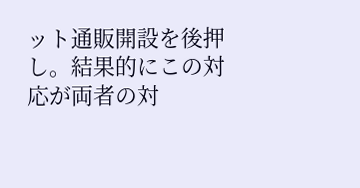ット通販開設を後押し。結果的にこの対応が両者の対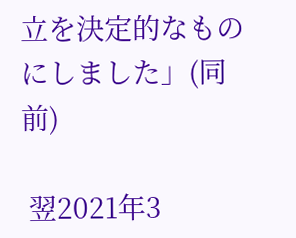立を決定的なものにしました」(同前)

 翌2021年3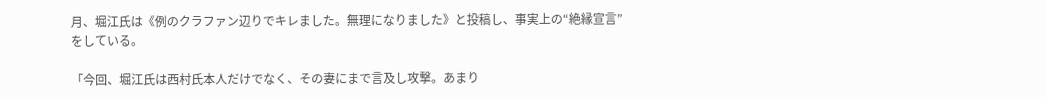月、堀江氏は《例のクラファン辺りでキレました。無理になりました》と投稿し、事実上の“絶縁宣言”をしている。

「今回、堀江氏は西村氏本人だけでなく、その妻にまで言及し攻撃。あまり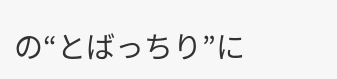の“とばっちり”に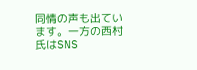同情の声も出ています。一方の西村氏はSNS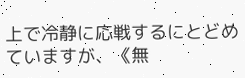上で冷静に応戦するにとどめていますが、《無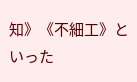知》《不細工》といった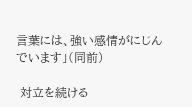言葉には、強い感情がにじんでいます」(同前)

 対立を続ける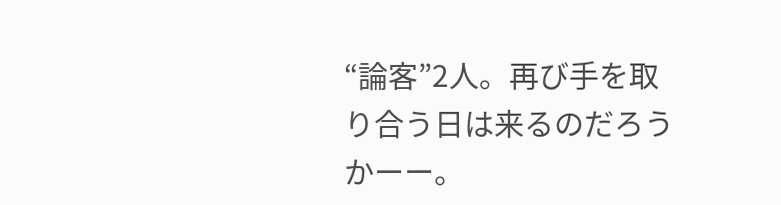“論客”2人。再び手を取り合う日は来るのだろうかーー。